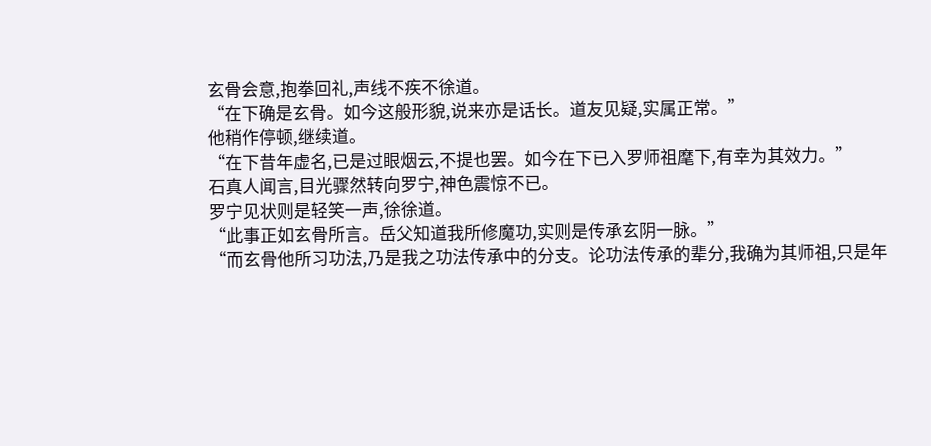玄骨会意,抱拳回礼,声线不疾不徐道。
“在下确是玄骨。如今这般形貌,说来亦是话长。道友见疑,实属正常。”
他稍作停顿,继续道。
“在下昔年虚名,已是过眼烟云,不提也罢。如今在下已入罗师祖麾下,有幸为其效力。”
石真人闻言,目光骤然转向罗宁,神色震惊不已。
罗宁见状则是轻笑一声,徐徐道。
“此事正如玄骨所言。岳父知道我所修魔功,实则是传承玄阴一脉。”
“而玄骨他所习功法,乃是我之功法传承中的分支。论功法传承的辈分,我确为其师祖,只是年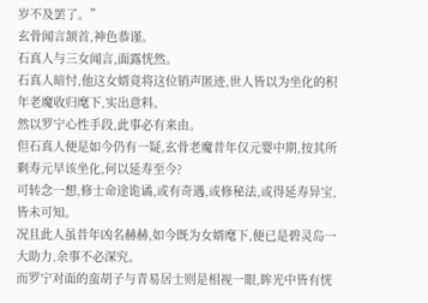岁不及罢了。”
玄骨闻言颔首,神色恭谨。
石真人与三女闻言,面露恍然。
石真人暗忖,他这女婿竟将这位销声匿迹,世人皆以为坐化的积年老魔收归麾下,实出意料。
然以罗宁心性手段,此事必有来由。
但石真人便是如今仍有一疑,玄骨老魔昔年仅元婴中期,按其所剩寿元早该坐化,何以延寿至今?
可转念一想,修士命途诡谲,或有奇遇,或修秘法,或得延寿异宝,皆未可知。
况且此人虽昔年凶名赫赫,如今既为女婿麾下,便已是碧灵岛一大助力,余事不必深究。
而罗宁对面的蛮胡子与青易居士则是相视一眼,眸光中皆有恍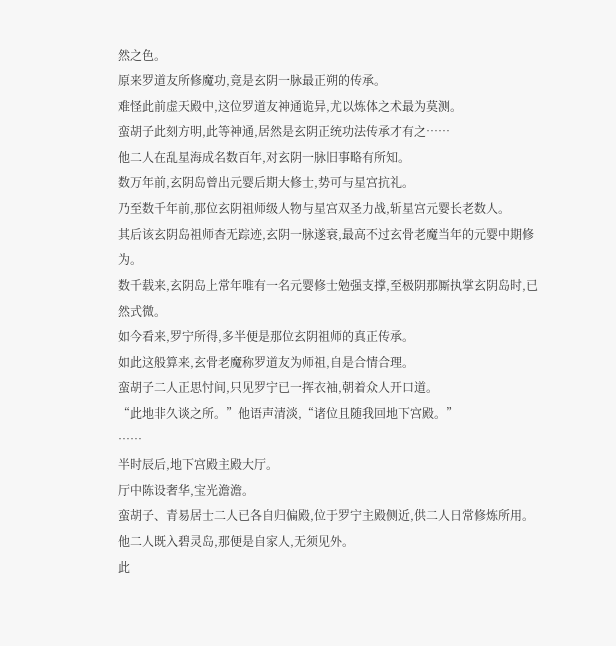然之色。
原来罗道友所修魔功,竟是玄阴一脉最正朔的传承。
难怪此前虚天殿中,这位罗道友神通诡异,尤以炼体之术最为莫测。
蛮胡子此刻方明,此等神通,居然是玄阴正统功法传承才有之……
他二人在乱星海成名数百年,对玄阴一脉旧事略有所知。
数万年前,玄阴岛曾出元婴后期大修士,势可与星宫抗礼。
乃至数千年前,那位玄阴祖师级人物与星宫双圣力战,斩星宫元婴长老数人。
其后该玄阴岛祖师杳无踪迹,玄阴一脉遂衰,最高不过玄骨老魔当年的元婴中期修为。
数千载来,玄阴岛上常年唯有一名元婴修士勉强支撑,至极阴那厮执掌玄阴岛时,已然式微。
如今看来,罗宁所得,多半便是那位玄阴祖师的真正传承。
如此这般算来,玄骨老魔称罗道友为师祖,自是合情合理。
蛮胡子二人正思忖间,只见罗宁已一挥衣袖,朝着众人开口道。
“此地非久谈之所。”他语声清淡,“诸位且随我回地下宫殿。”
……
半时辰后,地下宫殿主殿大厅。
厅中陈设奢华,宝光澹澹。
蛮胡子、青易居士二人已各自归偏殿,位于罗宁主殿侧近,供二人日常修炼所用。
他二人既入碧灵岛,那便是自家人,无须见外。
此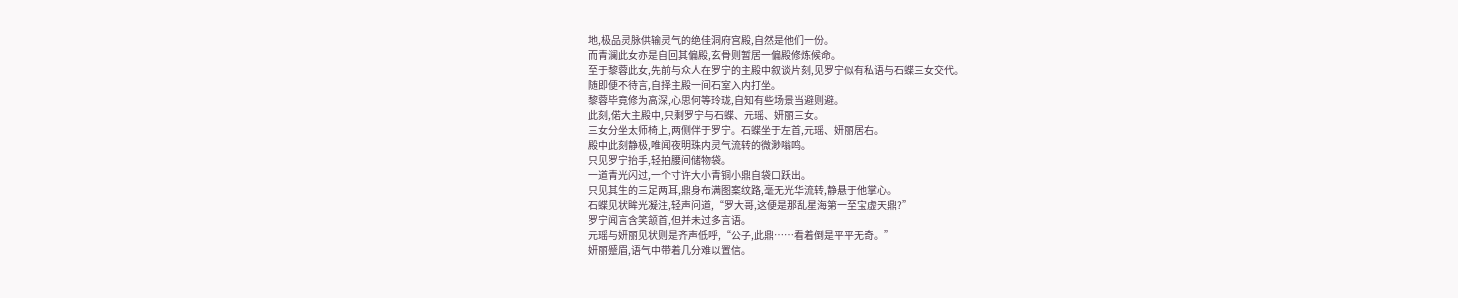地,极品灵脉供输灵气的绝佳洞府宫殿,自然是他们一份。
而青澜此女亦是自回其偏殿,玄骨则暂居一偏殿修炼候命。
至于黎蓉此女,先前与众人在罗宁的主殿中叙谈片刻,见罗宁似有私语与石蝶三女交代。
随即便不待言,自择主殿一间石室入内打坐。
黎蓉毕竟修为高深,心思何等玲珑,自知有些场景当避则避。
此刻,偌大主殿中,只剩罗宁与石蝶、元瑶、妍丽三女。
三女分坐太师椅上,两侧伴于罗宁。石蝶坐于左首,元瑶、妍丽居右。
殿中此刻静极,唯闻夜明珠内灵气流转的微渺嗡鸣。
只见罗宁抬手,轻拍腰间储物袋。
一道青光闪过,一个寸许大小青铜小鼎自袋口跃出。
只见其生的三足两耳,鼎身布满图案纹路,毫无光华流转,静悬于他掌心。
石蝶见状眸光凝注,轻声问道,“罗大哥,这便是那乱星海第一至宝虚天鼎?”
罗宁闻言含笑颔首,但并未过多言语。
元瑶与妍丽见状则是齐声低呼,“公子,此鼎……看着倒是平平无奇。”
妍丽蹙眉,语气中带着几分难以置信。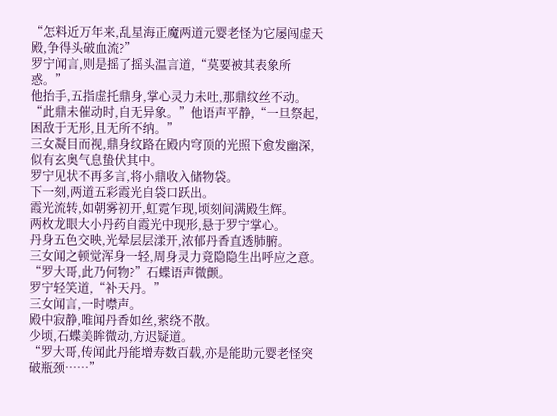“怎料近万年来,乱星海正魔两道元婴老怪为它屡闯虚天殿,争得头破血流?”
罗宁闻言,则是摇了摇头温言道,“莫要被其表象所惑。”
他抬手,五指虚托鼎身,掌心灵力未吐,那鼎纹丝不动。
“此鼎未催动时,自无异象。”他语声平静,“一旦祭起,困敌于无形,且无所不纳。”
三女凝目而视,鼎身纹路在殿内穹顶的光照下愈发幽深,似有玄奥气息蛰伏其中。
罗宁见状不再多言,将小鼎收入储物袋。
下一刻,两道五彩霞光自袋口跃出。
霞光流转,如朝雾初开,虹霓乍现,顷刻间满殿生辉。
两枚龙眼大小丹药自霞光中现形,悬于罗宁掌心。
丹身五色交映,光晕层层漾开,浓郁丹香直透肺腑。
三女闻之顿觉浑身一轻,周身灵力竟隐隐生出呼应之意。
“罗大哥,此乃何物?”石蝶语声微颤。
罗宁轻笑道,“补天丹。”
三女闻言,一时噤声。
殿中寂静,唯闻丹香如丝,萦绕不散。
少顷,石蝶美眸微动,方迟疑道。
“罗大哥,传闻此丹能增寿数百载,亦是能助元婴老怪突破瓶颈……”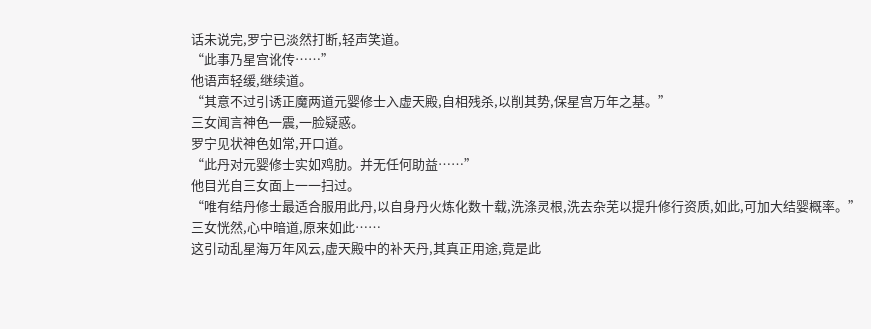话未说完,罗宁已淡然打断,轻声笑道。
“此事乃星宫讹传……”
他语声轻缓,继续道。
“其意不过引诱正魔两道元婴修士入虚天殿,自相残杀,以削其势,保星宫万年之基。”
三女闻言神色一震,一脸疑惑。
罗宁见状神色如常,开口道。
“此丹对元婴修士实如鸡肋。并无任何助益……”
他目光自三女面上一一扫过。
“唯有结丹修士最适合服用此丹,以自身丹火炼化数十载,洗涤灵根,洗去杂芜以提升修行资质,如此,可加大结婴概率。”
三女恍然,心中暗道,原来如此……
这引动乱星海万年风云,虚天殿中的补天丹,其真正用途,竟是此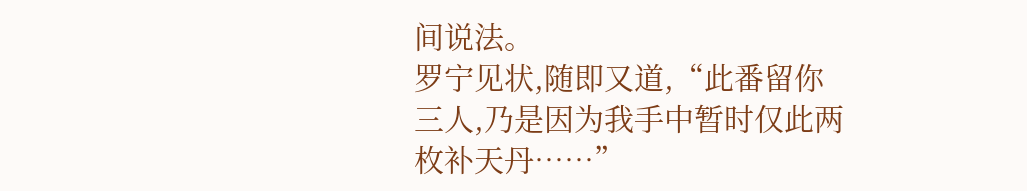间说法。
罗宁见状,随即又道,“此番留你三人,乃是因为我手中暂时仅此两枚补天丹……”